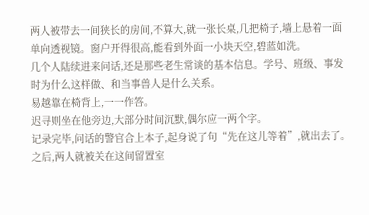两人被带去一间狭长的房间,不算大,就一张长桌,几把椅子,墙上悬着一面单向透视镜。窗户开得很高,能看到外面一小块天空,碧蓝如洗。
几个人陆续进来问话,还是那些老生常谈的基本信息。学号、班级、事发时为什么这样做、和当事兽人是什么关系。
易越靠在椅背上,一一作答。
迟寻则坐在他旁边,大部分时间沉默,偶尔应一两个字。
记录完毕,问话的警官合上本子,起身说了句“先在这儿等着”,就出去了。
之后,两人就被关在这间留置室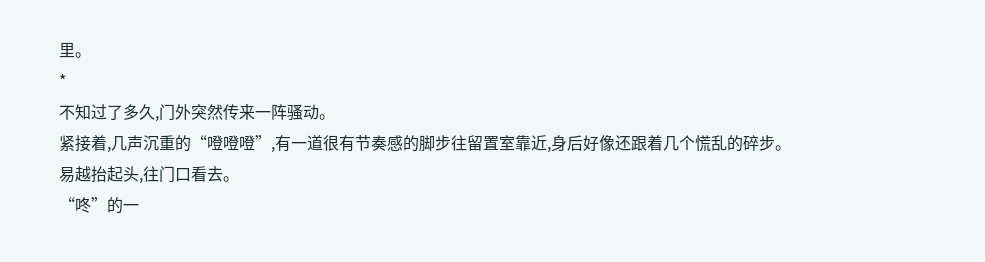里。
*
不知过了多久,门外突然传来一阵骚动。
紧接着,几声沉重的“噔噔噔”,有一道很有节奏感的脚步往留置室靠近,身后好像还跟着几个慌乱的碎步。
易越抬起头,往门口看去。
“咚”的一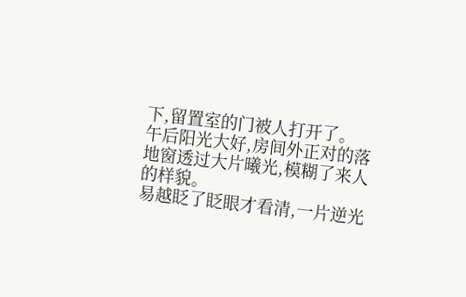下,留置室的门被人打开了。
午后阳光大好,房间外正对的落地窗透过大片曦光,模糊了来人的样貌。
易越眨了眨眼才看清,一片逆光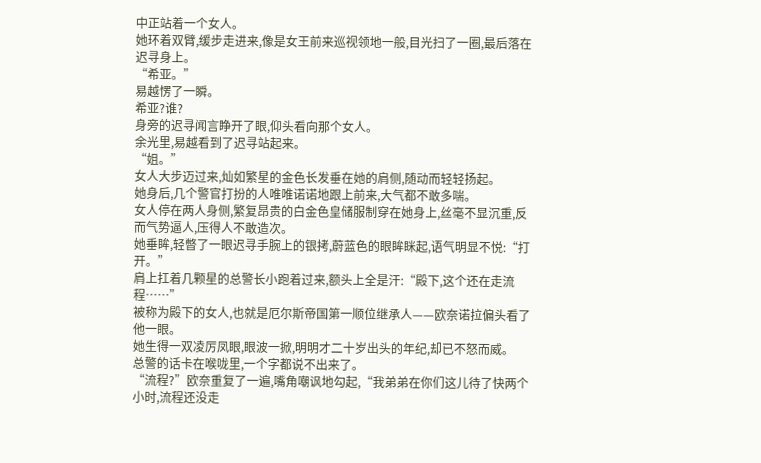中正站着一个女人。
她环着双臂,缓步走进来,像是女王前来巡视领地一般,目光扫了一圈,最后落在迟寻身上。
“希亚。”
易越愣了一瞬。
希亚?谁?
身旁的迟寻闻言睁开了眼,仰头看向那个女人。
余光里,易越看到了迟寻站起来。
“姐。”
女人大步迈过来,灿如繁星的金色长发垂在她的肩侧,随动而轻轻扬起。
她身后,几个警官打扮的人唯唯诺诺地跟上前来,大气都不敢多喘。
女人停在两人身侧,繁复昂贵的白金色皇储服制穿在她身上,丝毫不显沉重,反而气势逼人,压得人不敢造次。
她垂眸,轻暼了一眼迟寻手腕上的银拷,蔚蓝色的眼眸眯起,语气明显不悦:“打开。”
肩上扛着几颗星的总警长小跑着过来,额头上全是汗:“殿下,这个还在走流程……”
被称为殿下的女人,也就是厄尔斯帝国第一顺位继承人——欧奈诺拉偏头看了他一眼。
她生得一双凌厉凤眼,眼波一掀,明明才二十岁出头的年纪,却已不怒而威。
总警的话卡在喉咙里,一个字都说不出来了。
“流程?”欧奈重复了一遍,嘴角嘲讽地勾起,“我弟弟在你们这儿待了快两个小时,流程还没走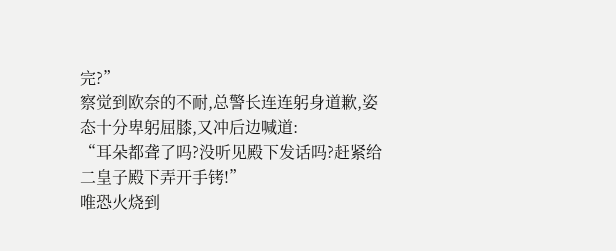完?”
察觉到欧奈的不耐,总警长连连躬身道歉,姿态十分卑躬屈膝,又冲后边喊道:
“耳朵都聋了吗?没听见殿下发话吗?赶紧给二皇子殿下弄开手铐!”
唯恐火烧到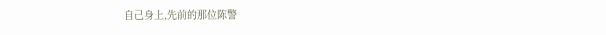自己身上,先前的那位陈警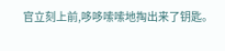官立刻上前,哆哆嗦嗦地掏出来了钥匙。